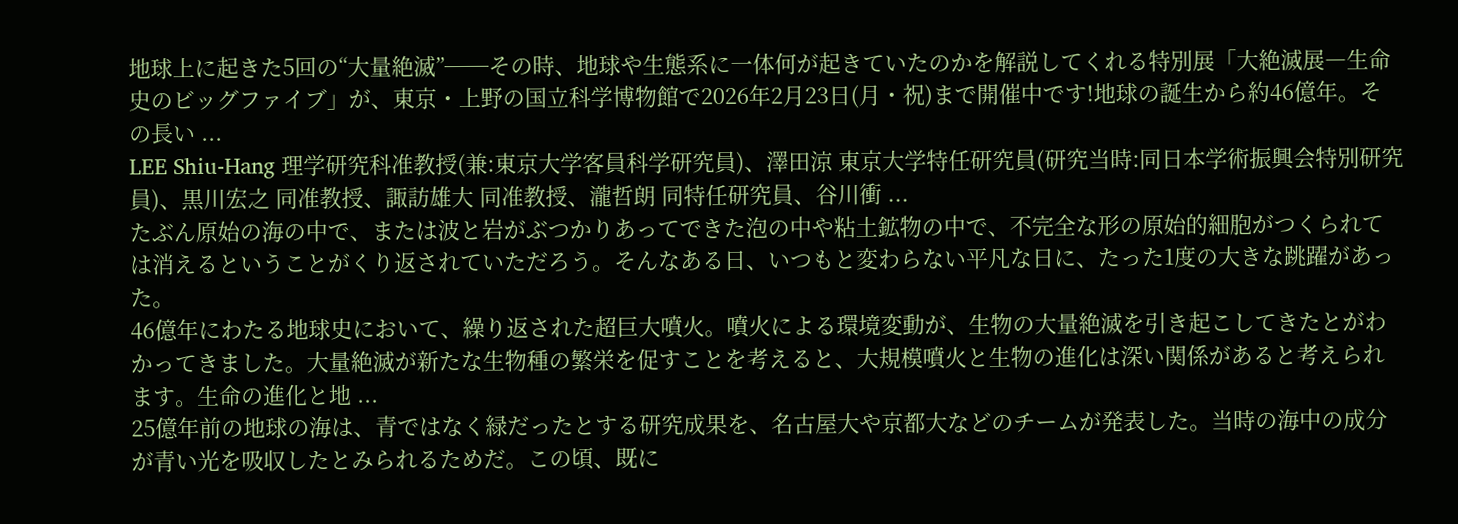地球上に起きた5回の“大量絶滅”──その時、地球や生態系に一体何が起きていたのかを解説してくれる特別展「大絶滅展―生命史のビッグファイブ」が、東京・上野の国立科学博物館で2026年2月23日(月・祝)まで開催中です!地球の誕生から約46億年。その長い ...
LEE Shiu-Hang 理学研究科准教授(兼:東京大学客員科学研究員)、澤田涼 東京大学特任研究員(研究当時:同日本学術振興会特別研究員)、黒川宏之 同准教授、諏訪雄大 同准教授、瀧哲朗 同特任研究員、谷川衝 ...
たぶん原始の海の中で、または波と岩がぶつかりあってできた泡の中や粘土鉱物の中で、不完全な形の原始的細胞がつくられては消えるということがくり返されていただろう。そんなある日、いつもと変わらない平凡な日に、たった1度の大きな跳躍があった。
46億年にわたる地球史において、繰り返された超巨大噴火。噴火による環境変動が、生物の大量絶滅を引き起こしてきたとがわかってきました。大量絶滅が新たな生物種の繁栄を促すことを考えると、大規模噴火と生物の進化は深い関係があると考えられます。生命の進化と地 ...
25億年前の地球の海は、青ではなく緑だったとする研究成果を、名古屋大や京都大などのチームが発表した。当時の海中の成分が青い光を吸収したとみられるためだ。この頃、既に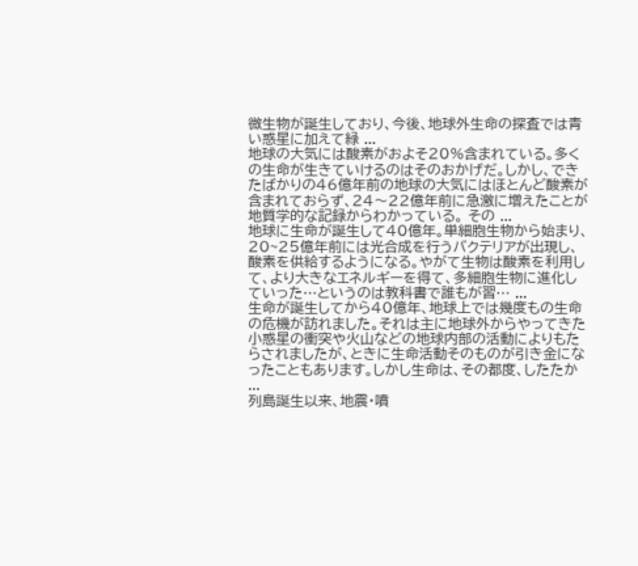微生物が誕生しており、今後、地球外生命の探査では青い惑星に加えて緑 ...
地球の大気には酸素がおよそ20%含まれている。多くの生命が生きていけるのはそのおかげだ。しかし、できたばかりの46億年前の地球の大気にはほとんど酸素が含まれておらず、24〜22億年前に急激に増えたことが地質学的な記録からわかっている。 その ...
地球に生命が誕生して40億年。単細胞生物から始まり、20~25億年前には光合成を行うバクテリアが出現し、酸素を供給するようになる。やがて生物は酸素を利用して、より大きなエネルギーを得て、多細胞生物に進化していった…というのは教科書で誰もが習… ...
生命が誕生してから40億年、地球上では幾度もの生命の危機が訪れました。それは主に地球外からやってきた小惑星の衝突や火山などの地球内部の活動によりもたらされましたが、ときに生命活動そのものが引き金になったこともあります。しかし生命は、その都度、したたか ...
列島誕生以来、地震・噴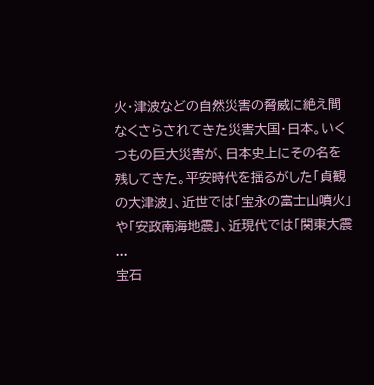火・津波などの自然災害の脅威に絶え間なくさらされてきた災害大国・日本。いくつもの巨大災害が、日本史上にその名を残してきた。平安時代を揺るがした「貞観の大津波」、近世では「宝永の富士山噴火」や「安政南海地震」、近現代では「関東大震 ...
宝石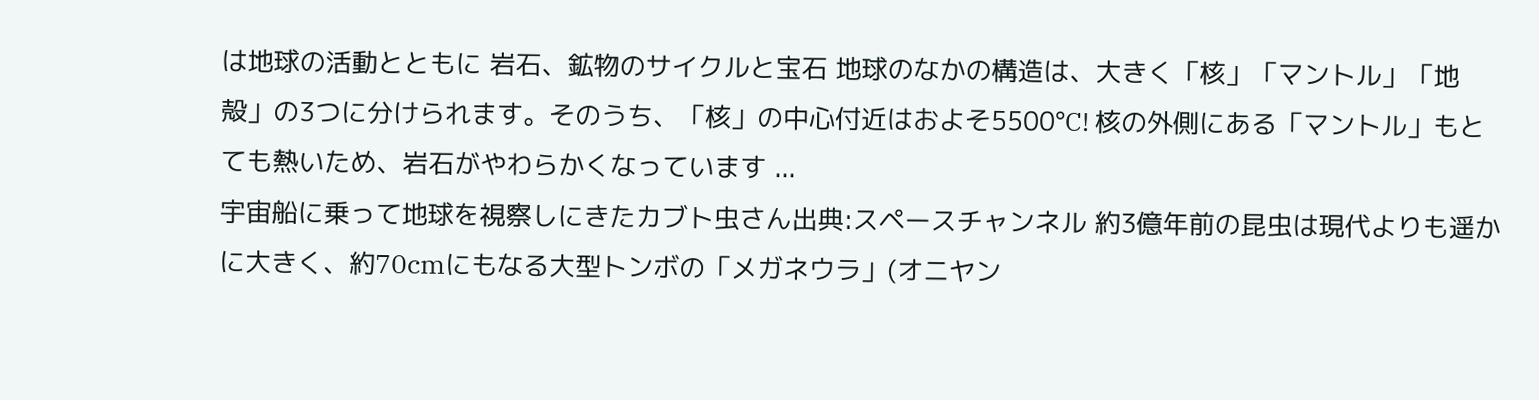は地球の活動とともに 岩石、鉱物のサイクルと宝石 地球のなかの構造は、大きく「核」「マントル」「地殻」の3つに分けられます。そのうち、「核」の中心付近はおよそ5500°C! 核の外側にある「マントル」もとても熱いため、岩石がやわらかくなっています ...
宇宙船に乗って地球を視察しにきたカブト虫さん出典:スペースチャンネル 約3億年前の昆虫は現代よりも遥かに大きく、約70cmにもなる大型トンボの「メガネウラ」(オニヤン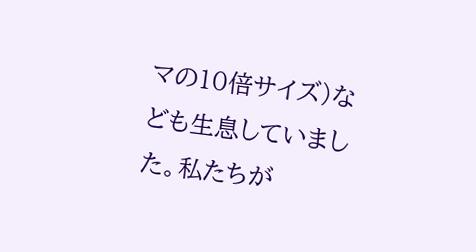マの10倍サイズ)なども生息していました。私たちが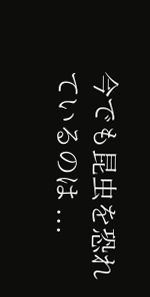今でも昆虫を恐れているのは ...